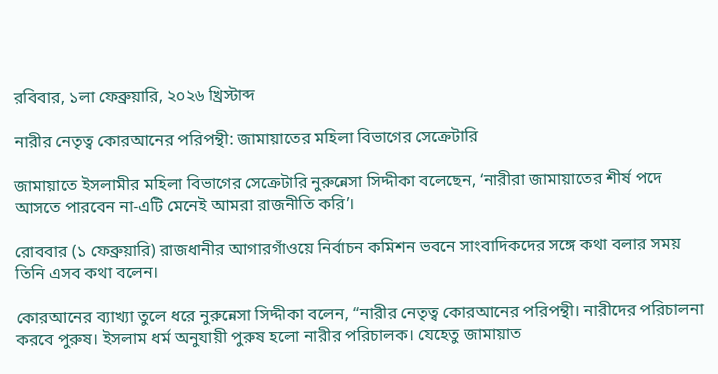রবিবার, ১লা ফেব্রুয়ারি, ২০২৬ খ্রিস্টাব্দ

নারীর নেতৃত্ব কোরআনের পরিপন্থী: জামায়াতের মহিলা বিভাগের সেক্রেটারি

জামায়াতে ইসলামীর মহিলা বিভাগের সেক্রেটারি নুরুন্নেসা সিদ্দীকা বলেছেন, ‘নারীরা জামায়াতের শীর্ষ পদে আসতে পারবেন না-এটি মেনেই আমরা রাজনীতি করি’।

রোববার (১ ফেব্রুয়ারি) রাজধানীর আগারগাঁওয়ে নির্বাচন কমিশন ভবনে সাংবাদিকদের সঙ্গে কথা বলার সময় তিনি এসব কথা বলেন।

কোরআনের ব্যাখ্যা তুলে ধরে নুরুন্নেসা সিদ্দীকা বলেন, “নারীর নেতৃত্ব কোরআনের পরিপন্থী। নারীদের পরিচালনা করবে পুরুষ। ইসলাম ধর্ম অনুযায়ী পুরুষ হলো নারীর পরিচালক। যেহেতু জামায়াত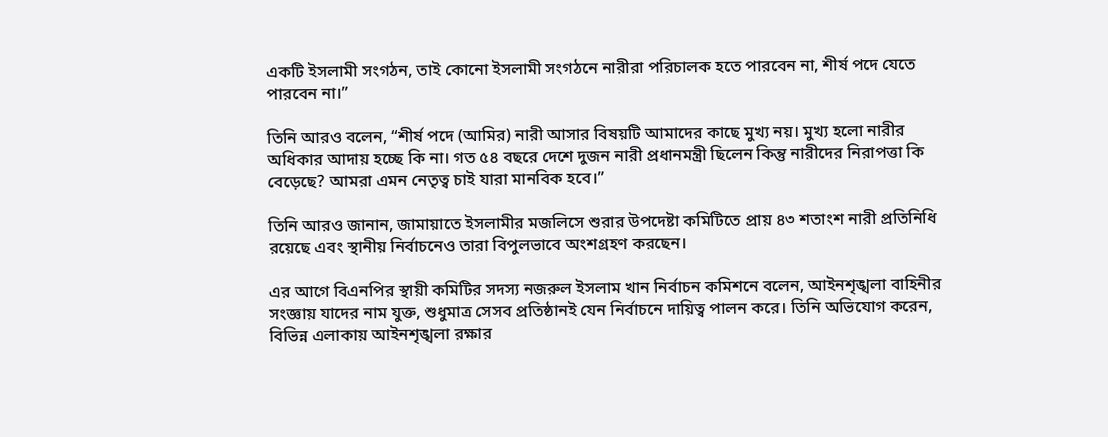একটি ইসলামী সংগঠন, তাই কোনো ইসলামী সংগঠনে নারীরা পরিচালক হতে পারবেন না, শীর্ষ পদে যেতে পারবেন না।”

তিনি আরও বলেন, “শীর্ষ পদে (আমির) নারী আসার বিষয়টি আমাদের কাছে মুখ্য নয়। মুখ্য হলো নারীর অধিকার আদায় হচ্ছে কি না। গত ৫৪ বছরে দেশে দুজন নারী প্রধানমন্ত্রী ছিলেন কিন্তু নারীদের নিরাপত্তা কি বেড়েছে? আমরা এমন নেতৃত্ব চাই যারা মানবিক হবে।”

তিনি আরও জানান, জামায়াতে ইসলামীর মজলিসে শুরার উপদেষ্টা কমিটিতে প্রায় ৪৩ শতাংশ নারী প্রতিনিধি রয়েছে এবং স্থানীয় নির্বাচনেও তারা বিপুলভাবে অংশগ্রহণ করছেন।

এর আগে বিএনপির স্থায়ী কমিটির সদস্য নজরুল ইসলাম খান নির্বাচন কমিশনে বলেন, আইনশৃঙ্খলা বাহিনীর সংজ্ঞায় যাদের নাম যুক্ত, শুধুমাত্র সেসব প্রতিষ্ঠানই যেন নির্বাচনে দায়িত্ব পালন করে। তিনি অভিযোগ করেন, বিভিন্ন এলাকায় আইনশৃঙ্খলা রক্ষার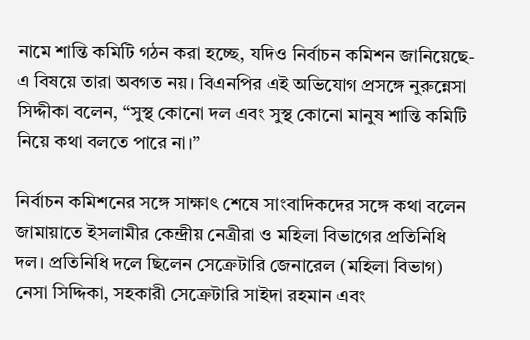নামে শান্তি কমিটি গঠন করা হচ্ছে, যদিও নির্বাচন কমিশন জানিয়েছে-এ বিষয়ে তারা অবগত নয়। বিএনপির এই অভিযোগ প্রসঙ্গে নুরুন্নেসা সিদ্দীকা বলেন, “সুস্থ কোনো দল এবং সুস্থ কোনো মানুষ শান্তি কমিটি নিয়ে কথা বলতে পারে না।”

নির্বাচন কমিশনের সঙ্গে সাক্ষাৎ শেষে সাংবাদিকদের সঙ্গে কথা বলেন জামায়াতে ইসলামীর কেন্দ্রীয় নেত্রীরা ও মহিলা বিভাগের প্রতিনিধি দল। প্রতিনিধি দলে ছিলেন সেক্রেটারি জেনারেল (মহিলা বিভাগ) নেসা সিদ্দিকা, সহকারী সেক্রেটারি সাইদা রহমান এবং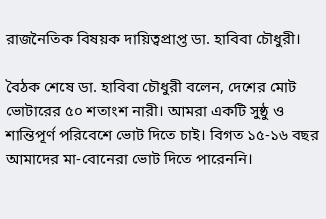রাজনৈতিক বিষয়ক দায়িত্বপ্রাপ্ত ডা. হাবিবা চৌধুরী।

বৈঠক শেষে ডা. হাবিবা চৌধুরী বলেন, দেশের মোট ভোটারের ৫০ শতাংশ নারী। আমরা একটি সুষ্ঠু ও শান্তিপূর্ণ পরিবেশে ভোট দিতে চাই। বিগত ১৫-১৬ বছর আমাদের মা-বোনেরা ভোট দিতে পারেননি।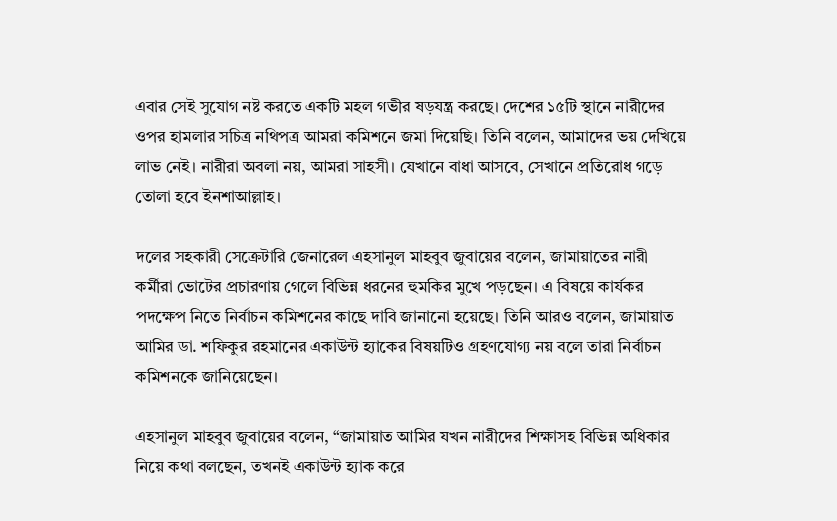এবার সেই সুযোগ নষ্ট করতে একটি মহল গভীর ষড়যন্ত্র করছে। দেশের ১৫টি স্থানে নারীদের ওপর হামলার সচিত্র নথিপত্র আমরা কমিশনে জমা দিয়েছি। তিনি বলেন, আমাদের ভয় দেখিয়ে লাভ নেই। নারীরা অবলা নয়, আমরা সাহসী। যেখানে বাধা আসবে, সেখানে প্রতিরোধ গড়ে তোলা হবে ইনশাআল্লাহ।

দলের সহকারী সেক্রেটারি জেনারেল এহসানুল মাহবুব জুবায়ের বলেন, জামায়াতের নারী কর্মীরা ভোটের প্রচারণায় গেলে বিভিন্ন ধরনের হুমকির মুখে পড়ছেন। এ বিষয়ে কার্যকর পদক্ষেপ নিতে নির্বাচন কমিশনের কাছে দাবি জানানো হয়েছে। তিনি আরও বলেন, জামায়াত আমির ডা. শফিকুর রহমানের একাউন্ট হ্যাকের বিষয়টিও গ্রহণযোগ্য নয় বলে তারা নির্বাচন কমিশনকে জানিয়েছেন।

এহসানুল মাহবুব জুবায়ের বলেন, “জামায়াত আমির যখন নারীদের শিক্ষাসহ বিভিন্ন অধিকার নিয়ে কথা বলছেন, তখনই একাউন্ট হ্যাক করে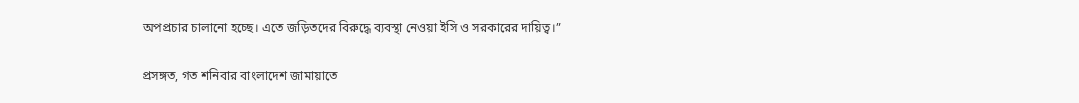অপপ্রচার চালানো হচ্ছে। এতে জড়িতদের বিরুদ্ধে ব্যবস্থা নেওয়া ইসি ও সরকারের দায়িত্ব।”

প্রসঙ্গত, গত শনিবার বাংলাদেশ জামায়াতে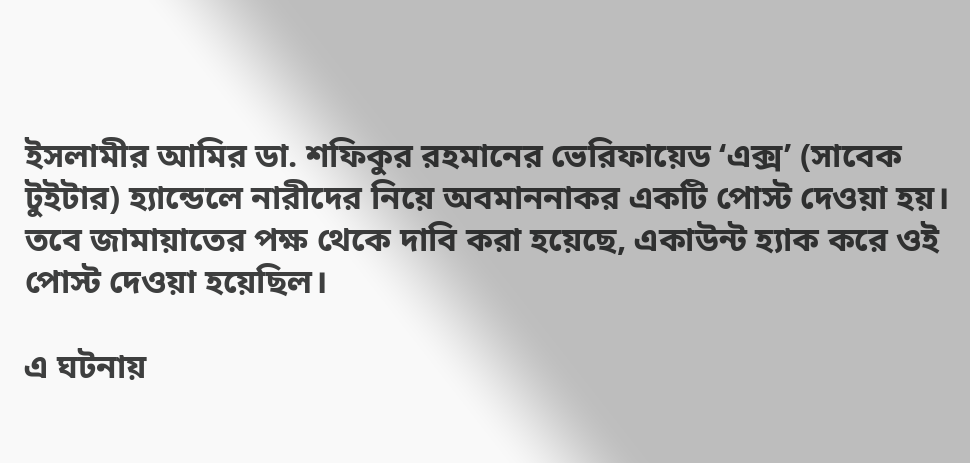ইসলামীর আমির ডা. শফিকুর রহমানের ভেরিফায়েড ‘এক্স’ (সাবেক টুইটার) হ্যান্ডেলে নারীদের নিয়ে অবমাননাকর একটি পোস্ট দেওয়া হয়। তবে জামায়াতের পক্ষ থেকে দাবি করা হয়েছে, একাউন্ট হ্যাক করে ওই পোস্ট দেওয়া হয়েছিল।

এ ঘটনায়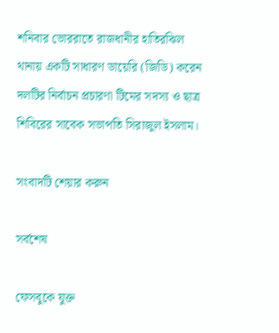শনিবার ভোররাতে রাজধানীর হাতিরঝিল থানায় একটি সাধারণ ডায়েরি (জিডি) করেন দলটির নির্বাচন প্রচারণা টিমের সদস্য ও ছাত্র শিবিরের সাবেক সভাপতি সিরাজুল ইসলাম।

সংবাদটি শেয়ার করুন

সর্বশেষ

ফেসবুকে যুক্ত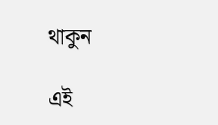থাকুন

এই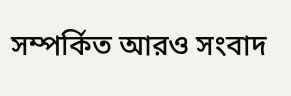সম্পর্কিত আরও সংবাদ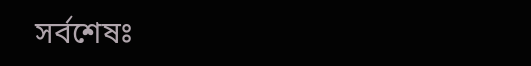সর্বশেষঃ